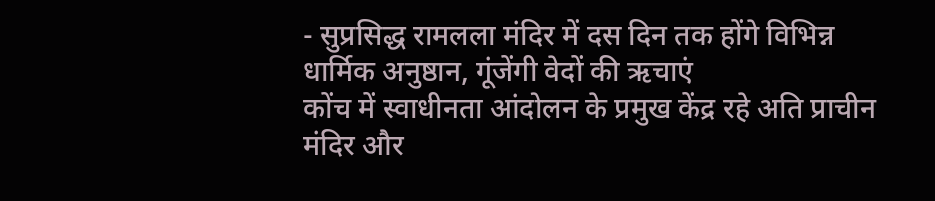- सुप्रसिद्ध रामलला मंदिर में दस दिन तक होंगे विभिन्न धार्मिक अनुष्ठान, गूंजेंगी वेदों की ऋचाएं
कोंच में स्वाधीनता आंदोलन के प्रमुख केंद्र रहे अति प्राचीन मंदिर और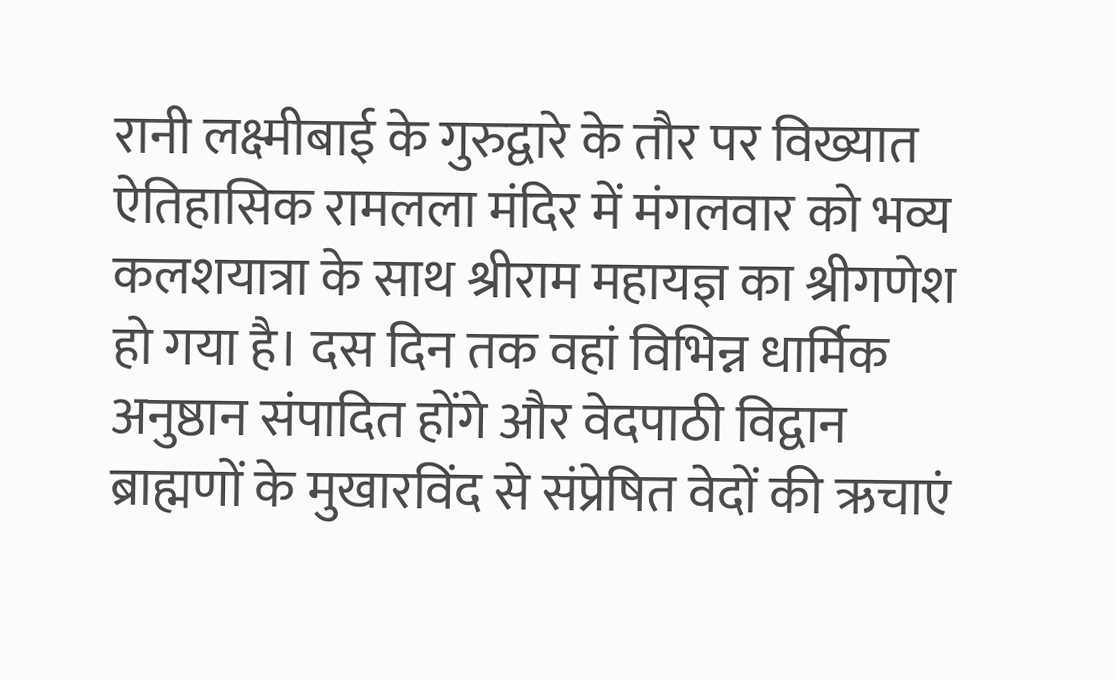रानी लक्ष्मीबाई के गुरुद्वारे के तौर पर विख्यात ऐतिहासिक रामलला मंदिर में मंगलवार को भव्य कलशयात्रा के साथ श्रीराम महायज्ञ का श्रीगणेश हो गया है। दस दिन तक वहां विभिन्न धार्मिक अनुष्ठान संपादित होंगे और वेदपाठी विद्वान ब्राह्मणों के मुखारविंद से संप्रेषित वेदों की ऋचाएं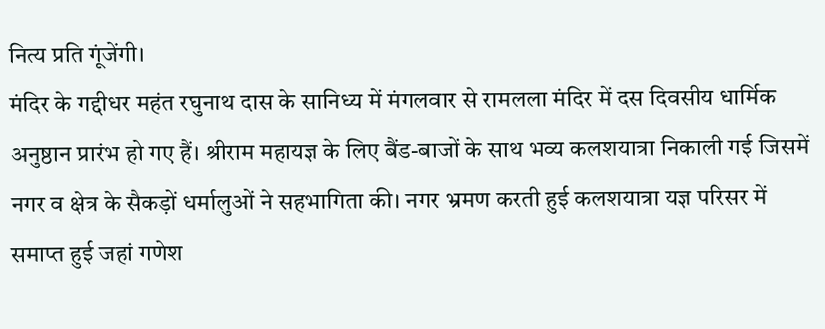नित्य प्रति गूंजेंगी।
मंदिर के गद्दीधर महंत रघुनाथ दास के सानिध्य में मंगलवार से रामलला मंदिर में दस दिवसीय धार्मिक अनुष्ठान प्रारंभ हो गए हैं। श्रीराम महायज्ञ के लिए बैंड-बाजों के साथ भव्य कलशयात्रा निकाली गई जिसमें नगर व क्षेत्र के सैकड़ों धर्मालुओं ने सहभागिता की। नगर भ्रमण करती हुई कलशयात्रा यज्ञ परिसर में समाप्त हुई जहां गणेश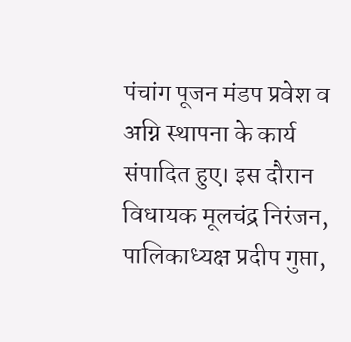पंचांग पूजन मंडप प्रवेश व अग्नि स्थापना के कार्य संपादित हुए। इस दौरान विधायक मूलचंद्र निरंजन, पालिकाध्यक्ष प्रदीप गुप्ता,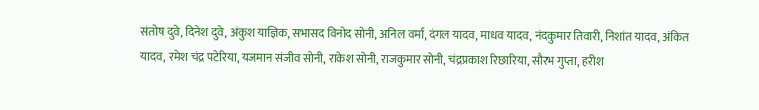संतोष दुवे, दिनेश दुवे, अंकुश याज्ञिक, सभासद विनोद सोनी, अनिल वर्मा, दंगल यादव, माधव यादव, नंदकुमार तिवारी, निशांत यादव, अंकित यादव, रमेश चंद्र पटेरिया, यजमान संजीव सोनी, राकेश सोनी, राजकुमार सोनी, चंद्रप्रकाश रिछारिया, सौरभ गुप्ता, हरीश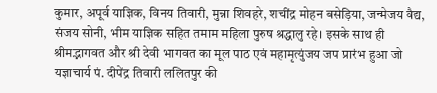कुमार, अपूर्व याज्ञिक, विनय तिवारी, मुन्ना शिवहरे, शचींद्र मोहन बसेड़िया, जन्मेजय वैद्य, संजय सोनी, भीम याज्ञिक सहित तमाम महिला पुरुष श्रद्धालु रहे। इसके साथ ही श्रीमद्भागवत और श्री देवी भागवत का मूल पाठ एवं महामृत्युंजय जप प्रारंभ हुआ जो यज्ञाचार्य पं. दीपेंद्र तिवारी ललितपुर की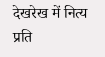देखरेख में नित्य प्रति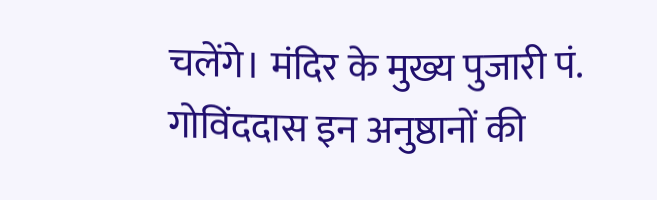चलेंगे। मंदिर के मुख्य पुजारी पं. गोविंददास इन अनुष्ठानों की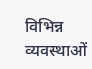विभिन्न व्यवस्थाओं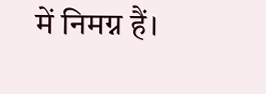में निमग्न हैं।